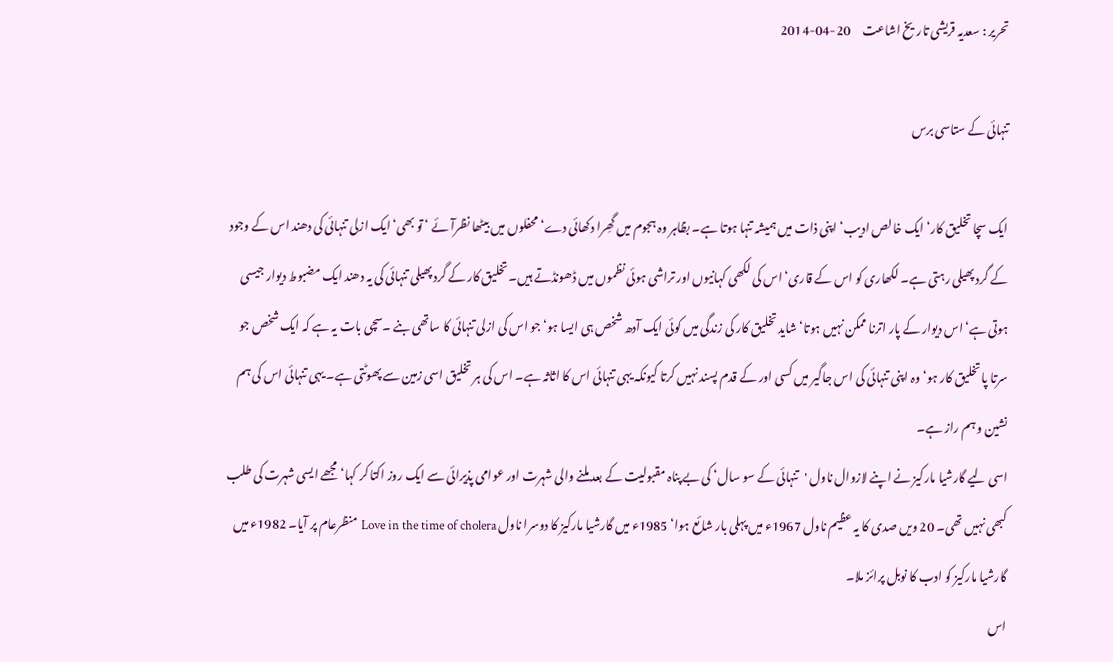تحریر : سعدیہ قریشی تاریخ اشاعت     20-04-2014

تنہائی کے ستاسی برس

ایک سچا تخلیق کار‘ ایک خالص ادیب‘ اپنی ذات میں ہمیشہ تنہا ہوتا ہے۔ بظاہر وہ ہجوم میں گھِرا دکھائی دے‘ محفلوں میں بیٹھا نظرآئے ‘ تو بھی‘ ایک ازلی تنہائی کی دھند اس کے وجود کے گرد پھیلی رہتی ہے۔ لکھاری کو اس کے قاری‘ اس کی لکھی کہانیوں اور تراشی ہوئی نظموں میں ڈھونڈتے ہیں۔ تخلیق کار کے گرد پھیلی تنہائی کی یہ دھند ایک مضبوط دیوار جیسی ہوتی ہے‘ اس دیوار کے پار اترنا ممکن نہیں ہوتا‘ شاید تخلیق کار کی زندگی میں کوئی ایک آدھ شخص ہی ایسا ہو‘ جو اس کی ازلی تنہائی کا ساتھی بنے ۔سچی بات یہ ہے کہ ایک شخص جو سرتا پا تخلیق کار ہو‘ وہ اپنی تنہائی کی اس جاگیر میں کسی اور کے قدم پسند نہیں کرتا کیونکہ یہی تنہائی اس کا اثاثہ ہے۔ اس کی ہر تخلیق اسی زمین سے پھوٹتی ہے۔ یہی تنہائی اس کی ہم نشین و ہم راز ہے۔
اسی لیے گارشیا مارکیز نے اپنے لازوال ناول 'تنہائی کے سو سال‘ کی بے پناہ مقبولیت کے بعد ملنے والی شہرت اور عوامی پذیرائی سے ایک روز اکتا کر کہا‘ مجھے ایسی شہرت کی طلب کبھی نہیں تھی۔ 20 ویں صدی کا یہ عظیم ناول 1967ء میں پہلی بار شائع ہوا‘ 1985ء میں گارشیا مارکیز کا دوسرا ناول Love in the time of cholera منظرعام پر آیا۔ 1982ء میں گارشیا مارکیز کو ادب کا نوبل پرائز ملا۔
اس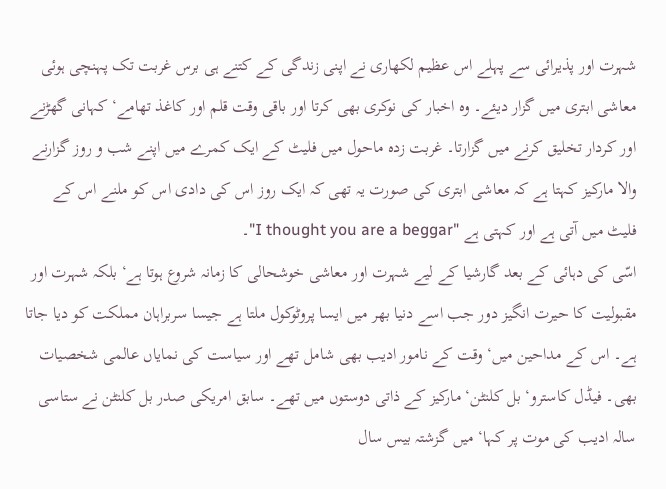شہرت اور پذیرائی سے پہلے اس عظیم لکھاری نے اپنی زندگی کے کتنے ہی برس غربت تک پہنچی ہوئی معاشی ابتری میں گزار دیئے۔ وہ اخبار کی نوکری بھی کرتا اور باقی وقت قلم اور کاغذ تھامے‘ کہانی گھڑنے اور کردار تخلیق کرنے میں گزارتا۔ غربت زدہ ماحول میں فلیٹ کے ایک کمرے میں اپنے شب و روز گزارنے والا مارکیز کہتا ہے کہ معاشی ابتری کی صورت یہ تھی کہ ایک روز اس کی دادی اس کو ملنے اس کے فلیٹ میں آتی ہے اور کہتی ہے "I thought you are a beggar"۔
اسّی کی دہائی کے بعد گارشیا کے لیے شہرت اور معاشی خوشحالی کا زمانہ شروع ہوتا ہے‘ بلکہ شہرت اور مقبولیت کا حیرت انگیز دور جب اسے دنیا بھر میں ایسا پروٹوکول ملتا ہے جیسا سربراہان مملکت کو دیا جاتا ہے۔ اس کے مداحین میں‘ وقت کے نامور ادیب بھی شامل تھے اور سیاست کی نمایاں عالمی شخصیات بھی۔ فیڈل کاسترو‘ بل کلنٹن‘ مارکیز کے ذاتی دوستوں میں تھے۔ سابق امریکی صدر بل کلنٹن نے ستاسی سالہ ادیب کی موت پر کہا‘ میں گزشتہ بیس سال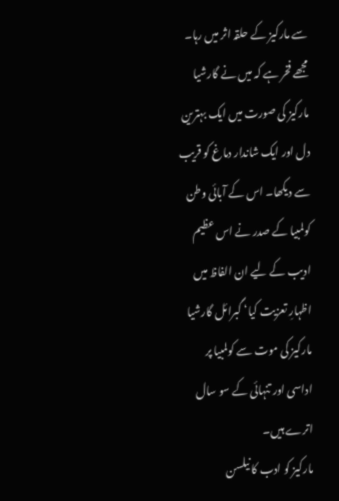سے مارکیز کے حلقہ اثر میں رہا۔ مجھے فخر ہے کہ میں نے گارشیا مارکیز کی صورت میں ایک بہترین دل اور ایک شاندار دماغ کو قریب سے دیکھا۔ اس کے آبائی وطن کولمبیا کے صدر نے اس عظیم ادیب کے لیے ان الفاظ میں اظہارِ تعزیت کیا‘ گبرائل گارشیا مارکیز کی موت سے کولمبیا پر اداسی اور تنہائی کے سو سال اترے ہیں۔
مارکیز کو ادب کا نیلسن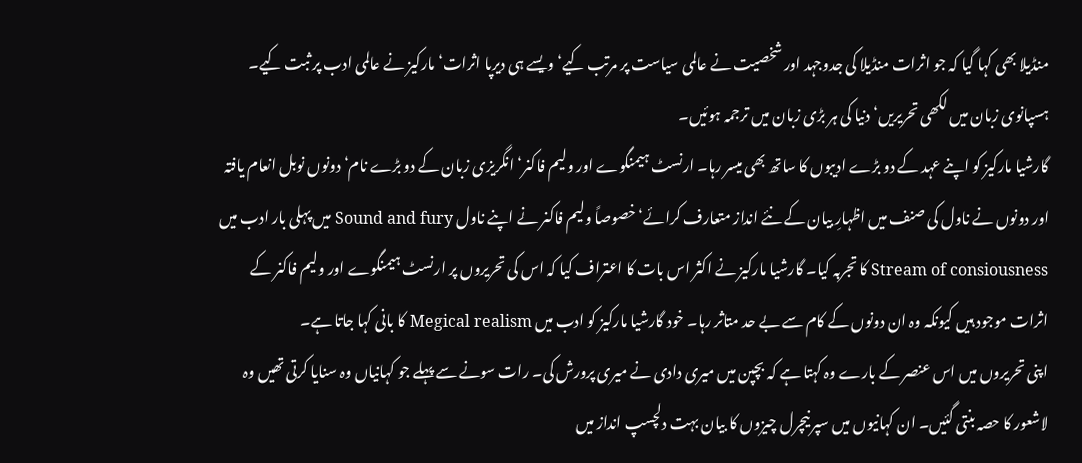منڈیلا بھی کہا گیا کہ جو اثرات منڈیلا کی جدوجہد اور شخصیت نے عالمی سیاست پر مرتب کیے‘ ویسے ہی دیرپا اثرات‘ مارکیز نے عالمی ادب پر ثبت کیے۔ ہسپانوی زبان میں لکھی تحریریں‘ دنیا کی ہر بڑی زبان میں ترجمہ ہوئیں۔
گارشیا مارکیز کو اپنے عہد کے دو بڑے ادیبوں کا ساتھ بھی میسر رہا۔ ارنسٹ ہیمنگوے اور ولیم فاکنر‘ انگریزی زبان کے دو بڑے نام‘ دونوں نوبل انعام یافتہ اور دونوں نے ناول کی صنف میں اظہارِ بیان کے نئے انداز متعارف کرائے‘ خصوصاً ولیم فاکنر نے اپنے ناول Sound and fury میں پہلی بار ادب میں Stream of consiousness کا تجربہ کیا۔ گارشیا مارکیز نے اکثر اس بات کا اعتراف کیا کہ اس کی تحریروں پر ارنسٹ ہیمنگوے اور ولیم فاکنر کے اثرات موجود ہیں کیونکہ وہ ان دونوں کے کام سے بے حد متاثر رہا۔ خود گارشیا مارکیز کو ادب میں Megical realism کا بانی کہا جاتا ہے۔
اپنی تحریروں میں اس عنصر کے بارے وہ کہتا ہے کہ بچپن میں میری دادی نے میری پرورش کی۔ رات سونے سے پہلے جو کہانیاں وہ سنایا کرتی تھیں وہ لاشعور کا حصہ بنتی گئیں۔ ان کہانیوں میں سپر نیچرل چیزوں کا بیان بہت دلچسپ انداز میں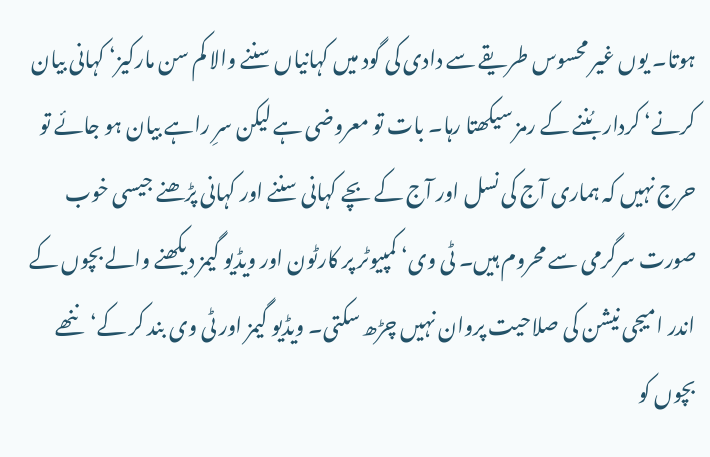ہوتا۔ یوں غیر محسوس طریقے سے دادی کی گود میں کہانیاں سننے والا کم سن مارکیز‘ کہانی بیان کرنے‘ کردار بُننے کے رمز سیکھتا رہا۔ بات تو معروضی ہے لیکن سرِ راہے بیان ہو جائے تو حرج نہیں کہ ہماری آج کی نسل اور آج کے بچے کہانی سننے اور کہانی پڑھنے جیسی خوب صورت سرگرمی سے محروم ہیں۔ ٹی وی‘ کمپیوٹر پر کارٹون اور ویڈیو گیمز دیکھنے والے بچوں کے اندر امیجی نیشن کی صلاحیت پروان نہیں چڑھ سکتی۔ ویڈیو گیمز اور ٹی وی بند کر کے‘ ننھے بچوں کو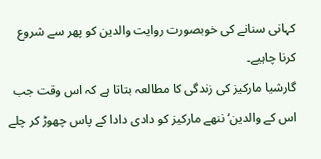کہانی سنانے کی خوبصورت روایت والدین کو پھر سے شروع کرنا چاہیے۔
گارشیا مارکیز کی زندگی کا مطالعہ بتاتا ہے کہ اس وقت جب اس کے والدین‘ ننھے مارکیز کو دادی دادا کے پاس چھوڑ کر چلے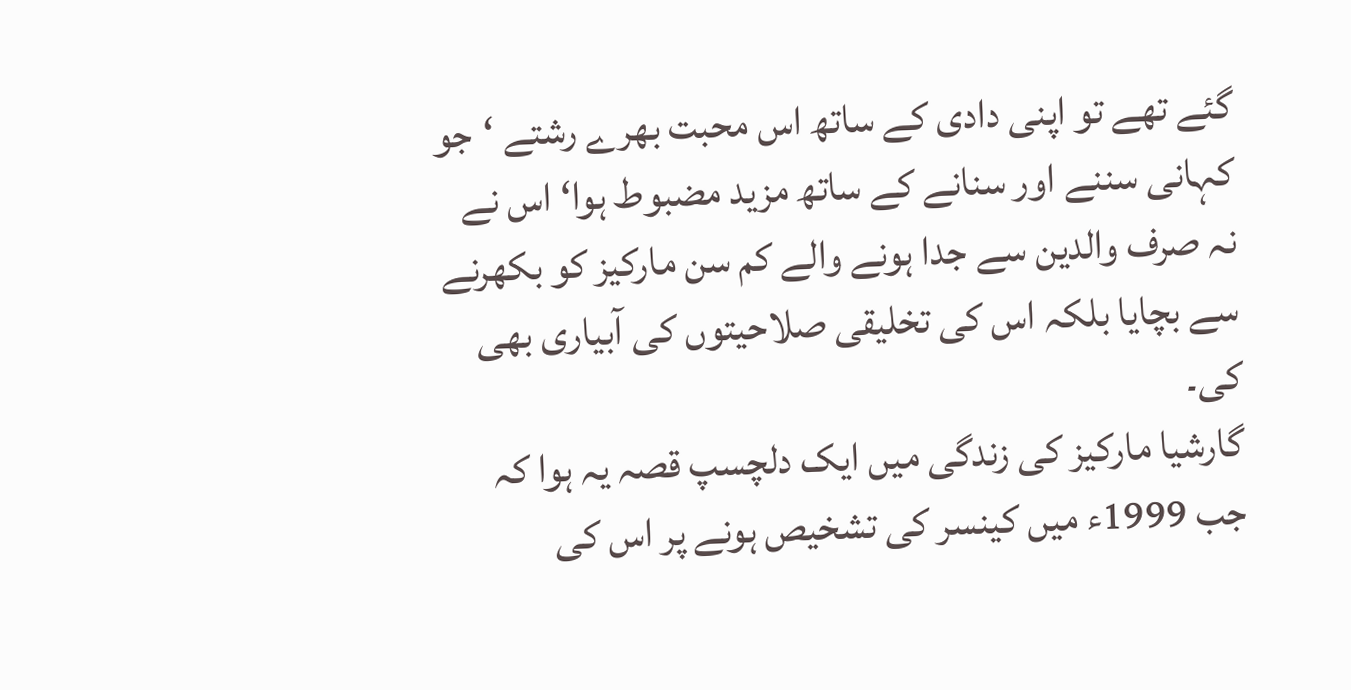گئے تھے تو اپنی دادی کے ساتھ اس محبت بھرے رشتے ‘جو کہانی سننے اور سنانے کے ساتھ مزید مضبوط ہوا‘ اس نے نہ صرف والدین سے جدا ہونے والے کم سن مارکیز کو بکھرنے سے بچایا بلکہ اس کی تخلیقی صلاحیتوں کی آبیاری بھی کی۔
گارشیا مارکیز کی زندگی میں ایک دلچسپ قصہ یہ ہوا کہ جب 1999ء میں کینسر کی تشخیص ہونے پر اس کی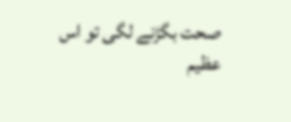صحت بگڑنے لگی تو اس عظیم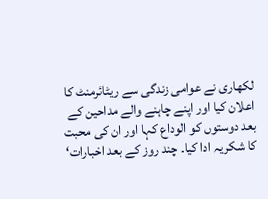لکھاری نے عوامی زندگی سے ریٹائرمنٹ کا اعلان کیا اور اپنے چاہنے والے مداحین کے بعد دوستوں کو الوداع کہا اور ان کی محبت کا شکریہ ادا کیا۔ چند روز کے بعد اخبارات‘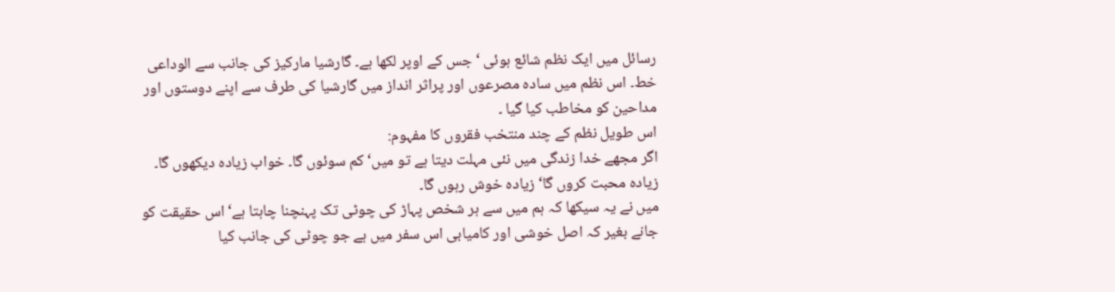رسائل میں ایک نظم شائع ہوئی ‘ جس کے اوپر لکھا ہے۔ گارشیا مارکیز کی جانب سے الوداعی خط۔ اس نظم میں سادہ مصرعوں اور پراثر انداز میں گارشیا کی طرف سے اپنے دوستوں اور مداحین کو مخاطب کیا گیا ۔
اس طویل نظم کے چند منتخب فقروں کا مفہوم:
اگر مجھے خدا زندگی میں نئی مہلت دیتا ہے تو میں‘ کم سوئوں گا۔ خواب زیادہ دیکھوں گا۔ زیادہ محبت کروں گا‘ زیادہ خوش رہوں گا۔
میں نے یہ سیکھا کہ ہم میں سے ہر شخص پہاڑ کی چوٹی تک پہنچنا چاہتا ہے‘ اس حقیقت کو جانے بغیر کہ اصل خوشی اور کامیابی اس سفر میں ہے جو چوٹی کی جانب کیا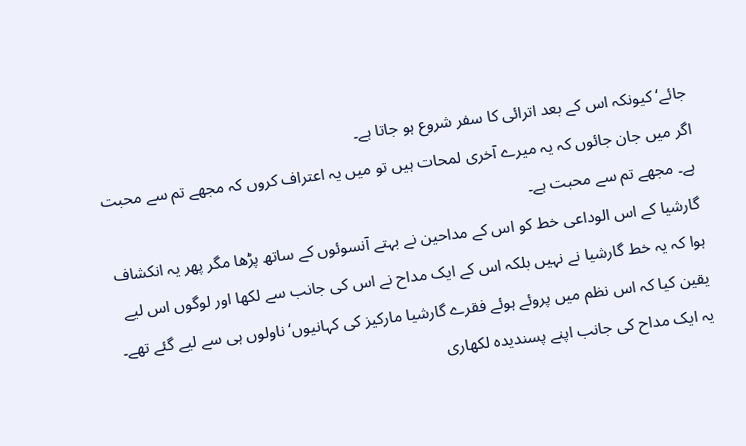جائے‘ کیونکہ اس کے بعد اترائی کا سفر شروع ہو جاتا ہے۔
اگر میں جان جائوں کہ یہ میرے آخری لمحات ہیں تو میں یہ اعتراف کروں کہ مجھے تم سے محبت ہے۔ مجھے تم سے محبت ہے۔
گارشیا کے اس الوداعی خط کو اس کے مداحین نے بہتے آنسوئوں کے ساتھ پڑھا مگر پھر یہ انکشاف ہوا کہ یہ خط گارشیا نے نہیں بلکہ اس کے ایک مداح نے اس کی جانب سے لکھا اور لوگوں اس لیے یقین کیا کہ اس نظم میں پروئے ہوئے فقرے گارشیا مارکیز کی کہانیوں‘ ناولوں ہی سے لیے گئے تھے۔ یہ ایک مداح کی جانب اپنے پسندیدہ لکھاری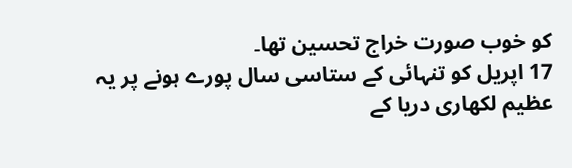کو خوب صورت خراج تحسین تھا۔
17 اپریل کو تنہائی کے ستاسی سال پورے ہونے پر یہ عظیم لکھاری دریا کے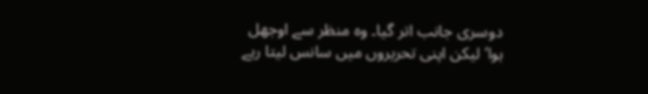دوسری جانب اتر گیا۔ وہ منظر سے اوجھل ہوا‘ لیکن اپنی تحریروں میں سانس لیتا رہے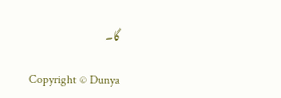گا۔

Copyright © Dunya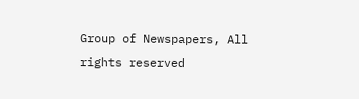Group of Newspapers, All rights reserved